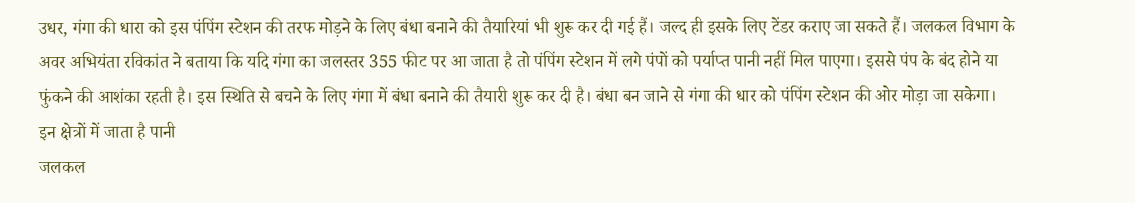उधर, गंगा की धारा को इस पंपिंग स्टेशन की तरफ मोड़ने के लिए बंधा बनाने की तैयारियां भी शुरू कर दी गई हैं। जल्द ही इसके लिए टेंडर कराए जा सकते हैं। जलकल विभाग के अवर अभियंता रविकांत ने बताया कि यदि गंगा का जलस्तर 355 फीट पर आ जाता है तो पंपिंग स्टेशन में लगे पंपों को पर्याप्त पानी नहीं मिल पाएगा। इससे पंप के बंद होने या फुंकने की आशंका रहती है। इस स्थिति से बचने के लिए गंगा में बंधा बनाने की तैयारी शुरू कर दी है। बंधा बन जाने से गंगा की धार को पंपिंग स्टेशन की ओर मोड़ा जा सकेगा।
इन क्षेत्रों में जाता है पानी
जलकल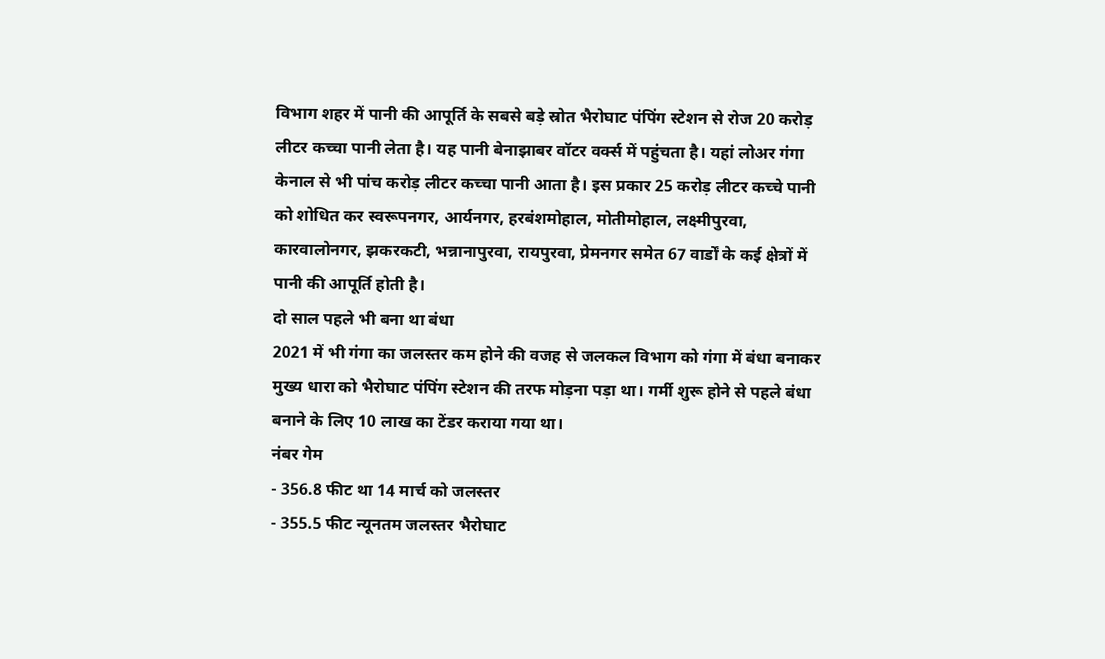विभाग शहर में पानी की आपूर्ति के सबसे बड़े स्रोत भैरोघाट पंपिंग स्टेशन से रोज 20 करोड़ लीटर कच्चा पानी लेता है। यह पानी बेनाझाबर वॉटर वर्क्स में पहुंचता है। यहां लोअर गंगा केनाल से भी पांच करोड़ लीटर कच्चा पानी आता है। इस प्रकार 25 करोड़ लीटर कच्चे पानी को शोधित कर स्वरूपनगर, आर्यनगर, हरबंशमोहाल, मोतीमोहाल, लक्ष्मीपुरवा, कारवालोनगर, झकरकटी, भन्नानापुरवा, रायपुरवा, प्रेमनगर समेत 67 वार्डों के कई क्षेत्रों में पानी की आपूर्ति होती है।
दो साल पहले भी बना था बंधा
2021 में भी गंगा का जलस्तर कम होने की वजह से जलकल विभाग को गंगा में बंधा बनाकर मुख्य धारा को भैरोघाट पंपिंग स्टेशन की तरफ मोड़ना पड़ा था। गर्मी शुरू होने से पहले बंधा बनाने के लिए 10 लाख का टेंडर कराया गया था।
नंबर गेम
- 356.8 फीट था 14 मार्च को जलस्तर
- 355.5 फीट न्यूनतम जलस्तर भैरोघाट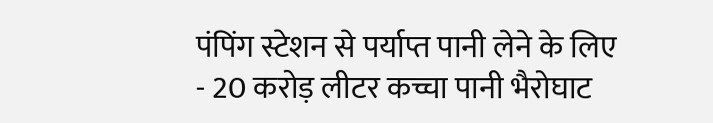पंपिंग स्टेशन से पर्याप्त पानी लेने के लिए
- 20 करोड़ लीटर कच्चा पानी भैरोघाट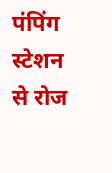पंपिंग स्टेशन से रोज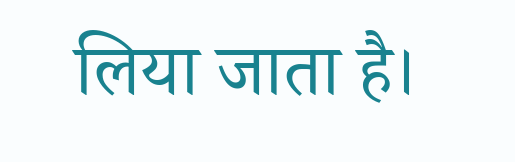लिया जाता है।